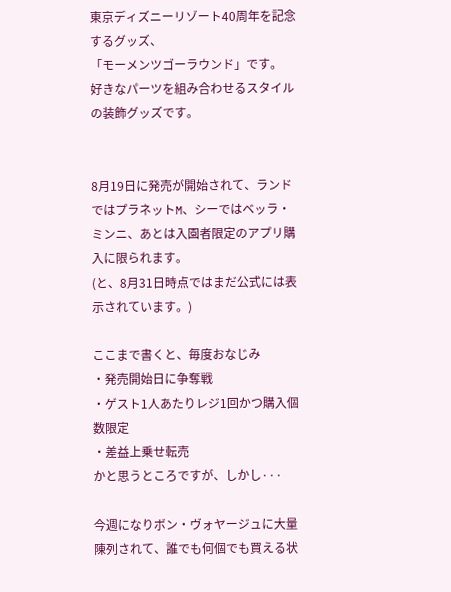東京ディズニーリゾート40周年を記念するグッズ、
「モーメンツゴーラウンド」です。
好きなパーツを組み合わせるスタイルの装飾グッズです。


8月19日に発売が開始されて、ランドではプラネットM、シーではベッラ・ミンニ、あとは入園者限定のアプリ購入に限られます。
(と、8月31日時点ではまだ公式には表示されています。)

ここまで書くと、毎度おなじみ
・発売開始日に争奪戦
・ゲスト1人あたりレジ1回かつ購入個数限定
・差益上乗せ転売
かと思うところですが、しかし···

今週になりボン・ヴォヤージュに大量陳列されて、誰でも何個でも買える状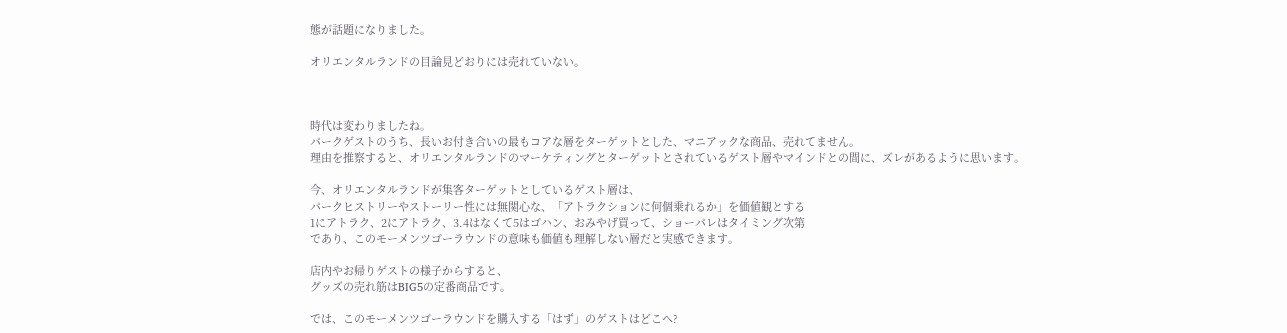態が話題になりました。

オリエンタルランドの目論見どおりには売れていない。



時代は変わりましたね。
パークゲストのうち、長いお付き合いの最もコアな層をターゲットとした、マニアックな商品、売れてません。
理由を推察すると、オリエンタルランドのマーケティングとターゲットとされているゲスト層やマインドとの間に、ズレがあるように思います。

今、オリエンタルランドが集客ターゲットとしているゲスト層は、
パークヒストリーやストーリー性には無関心な、「アトラクションに何個乗れるか」を価値観とする
1にアトラク、2にアトラク、3.4はなくて5はゴハン、おみやげ買って、ショーパレはタイミング次第
であり、このモーメンツゴーラウンドの意味も価値も理解しない層だと実感できます。

店内やお帰りゲストの様子からすると、
グッズの売れ筋はBIG5の定番商品です。

では、このモーメンツゴーラウンドを購入する「はず」のゲストはどこへ?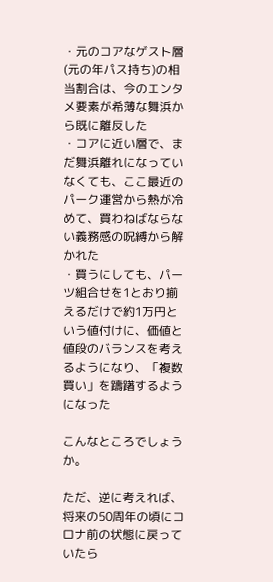・元のコアなゲスト層(元の年パス持ち)の相当割合は、今のエンタメ要素が希薄な舞浜から既に離反した
・コアに近い層で、まだ舞浜離れになっていなくても、ここ最近のパーク運営から熱が冷めて、買わねばならない義務感の呪縛から解かれた
・買うにしても、パーツ組合せを1とおり揃えるだけで約1万円という値付けに、価値と値段のバランスを考えるようになり、「複数買い」を躊躇するようになった

こんなところでしょうか。

ただ、逆に考えれば、将来の50周年の頃にコロナ前の状態に戻っていたら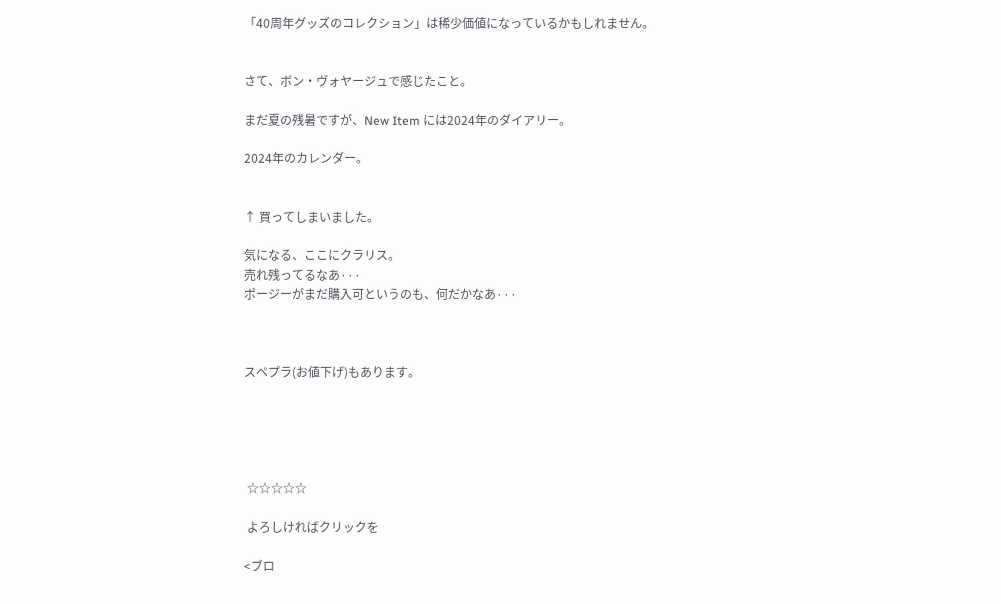「40周年グッズのコレクション」は稀少価値になっているかもしれません。


さて、ボン・ヴォヤージュで感じたこと。

まだ夏の残暑ですが、New Item には2024年のダイアリー。

2024年のカレンダー。


↑ 買ってしまいました。

気になる、ここにクラリス。
売れ残ってるなあ···
ポージーがまだ購入可というのも、何だかなあ···



スペプラ(お値下げ)もあります。





 ☆☆☆☆☆

 よろしければクリックを

<ブロ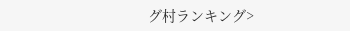グ村ランキング>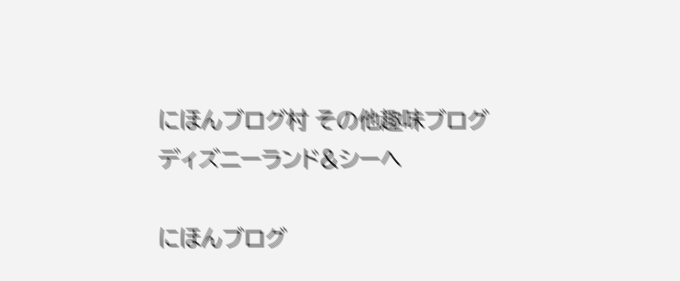にほんブログ村 その他趣味ブログ ディズニーランド&シーへ

にほんブログ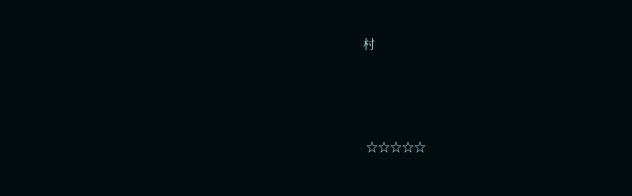村



 ☆☆☆☆☆